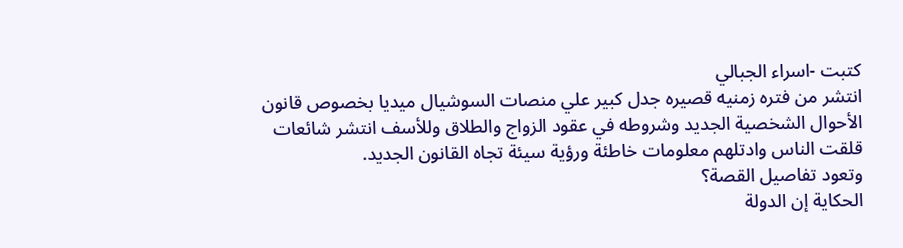كتبت -اسراء الجبالي
انتشر من فتره زمنيه قصيره جدل كبير علي منصات السوشيال ميديا بخصوص قانون الأحوال الشخصية الجديد وشروطه في عقود الزواج والطلاق وللأسف انتشر شائعات قلقت الناس وادتلهم معلومات خاطئة ورؤية سيئة تجاه القانون الجديد.
وتعود تفاصيل القصة؟
الحكاية إن الدولة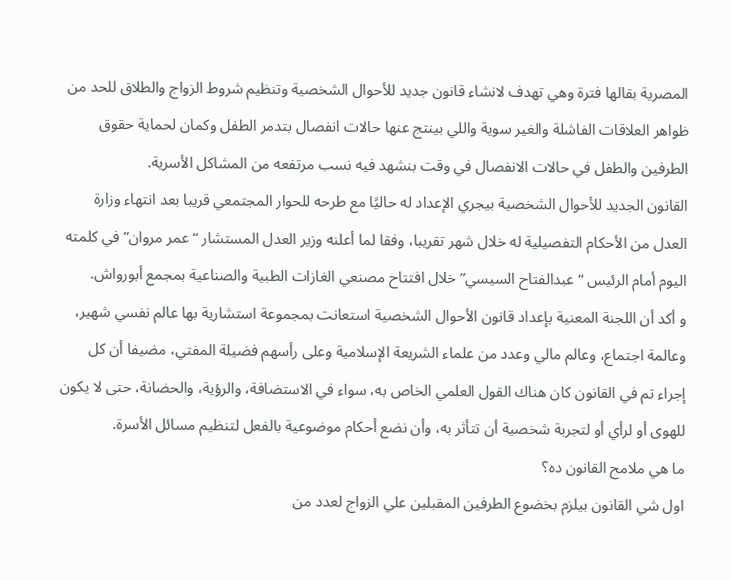المصرية بقالها فترة وهي تهدف لانشاء قانون جديد للأحوال الشخصية وتنظيم شروط الزواج والطلاق للحد من ظواهر العلاقات الفاشلة والغير سوية واللي بينتج عنها حالات انفصال بتدمر الطفل وكمان لحماية حقوق الطرفين والطفل في حالات الانفصال في وقت بنشهد فيه نسب مرتفعه من المشاكل الأسرية.
القانون الجديد للأحوال الشخصية بيجري الإعداد له حاليًا مع طرحه للحوار المجتمعي قريبا بعد انتهاء وزارة العدل من الأحكام التفصيلية له خلال شهر تقريبا، وفقا لما أعلنه وزير العدل المستشار “عمر مروان” في كلمته اليوم أمام الرئيس “عبدالفتاح السيسي” خلال افتتاح مصنعي الغازات الطبية والصناعية بمجمع أبورواش.
و أكد أن اللجنة المعنية بإعداد قانون الأحوال الشخصية استعانت بمجموعة استشارية بها عالم نفسي شهير، وعالمة اجتماع، وعالم مالي وعدد من علماء الشريعة الإسلامية وعلى رأسهم فضيلة المفتي، مضيفا أن كل إجراء تم في القانون كان هناك القول العلمي الخاص به، سواء في الاستضافة، والرؤية، والحضانة، حتى لا يكون للهوى أو لرأي أو لتجربة شخصية أن تتأثر به، وأن نضع أحكام موضوعية بالفعل لتنظيم مسائل الأسرة.
ما هي ملامح القانون ده؟
اول شي القانون بيلزم بخضوع الطرفين المقبلين علي الزواج لعدد من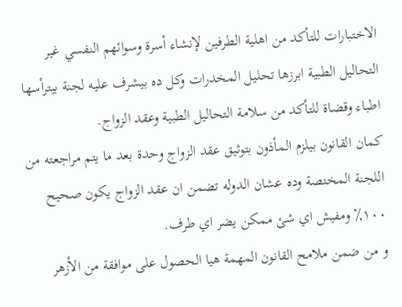الاختبارات للتأكد من اهلية الطرفين لإنشاء أسرة وسوائهم النفسي غير التحاليل الطبية ابرزها تحليل المخدرات وكل ده بيشرف عليه لجنة بيترأسها اطباء وقضاة للتأكد من سلامة التحاليل الطبية وعقد الزواج.
كمان القانون بيلزم المأذون بتوثيق عقد الزواج وحدة بعد ما يتم مراجعته من اللجنة المختصة وده عشان الدوله تضمن ان عقد الزواج يكون صحيح ١٠٠٪ ومفيش اي شئ ممكن يضر اي طرف.
و من ضمن ملامح القانون المهمة هيا الحصول على موافقة من الأزهر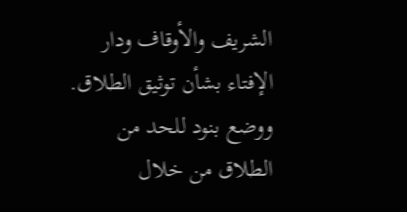الشريف والأوقاف ودار الإفتاء بشأن توثيق الطلاق.
ووضع بنود للحد من الطلاق من خلال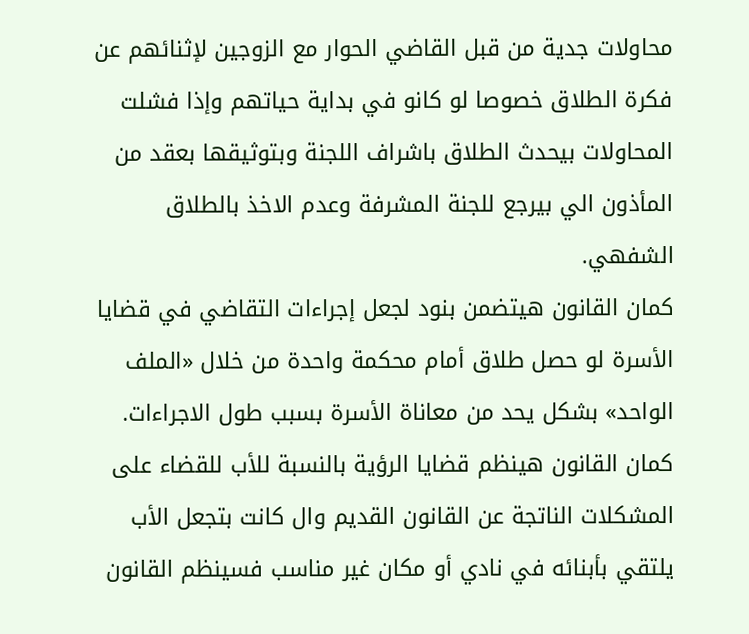محاولات جدية من قبل القاضي الحوار مع الزوجين لإثنائهم عن فكرة الطلاق خصوصا لو كانو في بداية حياتهم وإذا فشلت المحاولات بيحدث الطلاق باشراف اللجنة وبتوثيقها بعقد من المأذون الي بيرجع للجنة المشرفة وعدم الاخذ بالطلاق الشفهي.
كمان القانون هيتضمن بنود لجعل إجراءات التقاضي في قضايا الأسرة لو حصل طلاق أمام محكمة واحدة من خلال «الملف الواحد» بشكل يحد من معاناة الأسرة بسبب طول الاجراءات.
كمان القانون هينظم قضايا الرؤية بالنسبة للأب للقضاء على المشكلات الناتجة عن القانون القديم وال كانت بتجعل الأب يلتقي بأبنائه في نادي أو مكان غير مناسب فسينظم القانون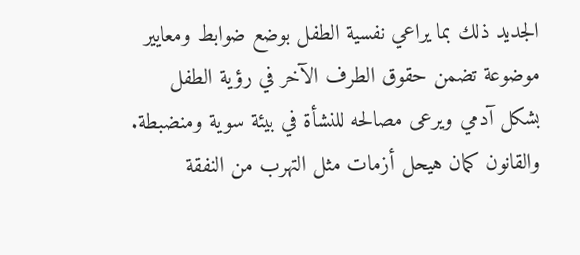الجديد ذلك بما يراعي نفسية الطفل بوضع ضوابط ومعايير موضوعة تضمن حقوق الطرف الآخر في رؤية الطفل بشكل آدمي ويرعى مصالحه للنشأة في بيئة سوية ومنضبطة.
والقانون كمان هيحل أزمات مثل التهرب من النفقة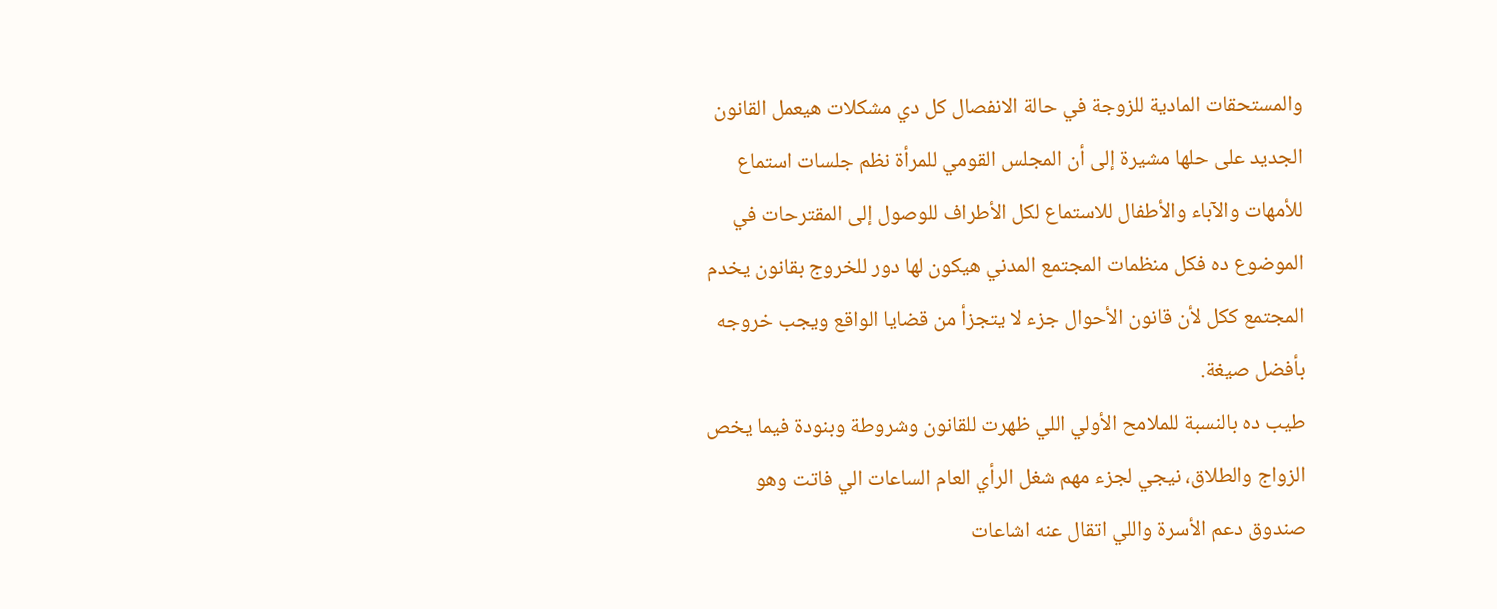والمستحقات المادية للزوجة في حالة الانفصال كل دي مشكلات هيعمل القانون الجديد على حلها مشيرة إلى أن المجلس القومي للمرأة نظم جلسات استماع للأمهات والآباء والأطفال للاستماع لكل الأطراف للوصول إلى المقترحات في الموضوع ده فكل منظمات المجتمع المدني هيكون لها دور للخروج بقانون يخدم المجتمع ككل لأن قانون الأحوال جزء لا يتجزأ من قضايا الواقع ويجب خروجه بأفضل صيغة.
طيب ده بالنسبة للملامح الأولي اللي ظهرت للقانون وشروطة وبنودة فيما يخص الزواج والطلاق، نيجي لجزء مهم شغل الرأي العام الساعات الي فاتت وهو صندوق دعم الأسرة واللي اتقال عنه اشاعات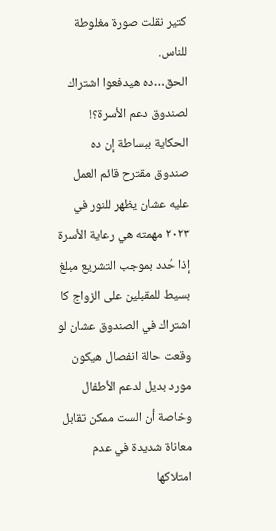كتير نقلت صورة مغلوطة للناس.
الحق…ده هيدفعوا اشتراك لصندوق دعم الأسرة؟!
الحكاية ببساطة إن ده صندوق مقترح قائم العمل عليه عشان يظهر للنور في ٢٠٢٣ مهمته هي رعاية الأسرة إذا حُدد بموجب التشريع مبلغ بسيط للمقبلين على الزواج كا اشتراك في الصندوق عشان لو وقعت حالة انفصال هيكون مورد بديل لدعم الأطفال وخاصة أن الست ممكن تقابل معاناة شديدة في عدم امتلاكها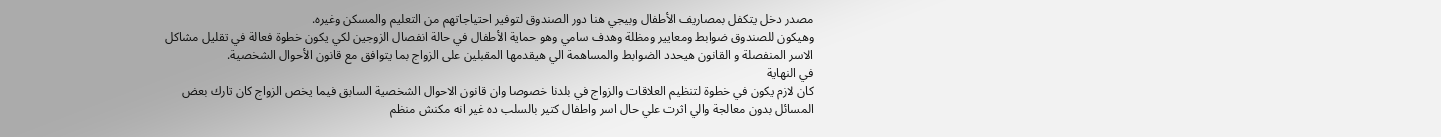مصدر دخل يتكفل بمصاريف الأطفال وبيجي هنا دور الصندوق لتوفير احتياجاتهم من التعليم والمسكن وغيره.
وهيكون للصندوق ضوابط ومعايير ومظلة وهدف سامي وهو حماية الأطفال في حالة انفصال الزوجين لكي يكون خطوة فعالة في تقليل مشاكل الاسر المنفصلة و القانون هيحدد الضوابط والمساهمة الي هيقدمها المقبلين على الزواج بما يتوافق مع قانون الأحوال الشخصية.
في النهاية
كان لازم يكون في خطوة لتنظيم العلاقات والزواج في بلدنا خصوصا وان قانون الاحوال الشخصية السابق فيما يخص الزواج كان تارك بعض المسائل بدون معالجة والي اثرت علي حال اسر واطفال كتير بالسلب ده غير انه مكنش منظم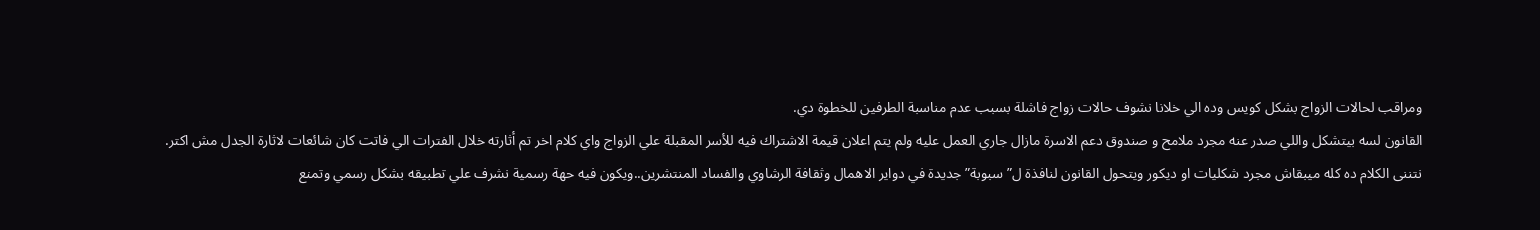ومراقب لحالات الزواج بشكل كويس وده الي خلانا نشوف حالات زواج فاشلة بسبب عدم مناسبة الطرفين للخطوة دي.
القانون لسه بيتشكل واللي صدر عنه مجرد ملامح و صندوق دعم الاسرة مازال جاري العمل عليه ولم يتم اعلان قيمة الاشتراك فيه للأسر المقبلة علي الزواج واي كلام اخر تم أثارته خلال الفترات الي فاتت كان شائعات لاثارة الجدل مش اكتر.
نتننى الكلام ده كله ميبقاش مجرد شكليات او ديكور ويتحول القانون لنافذة ل”سبوبة” جديدة في دواير الاهمال وثقافة الرشاوي والفساد المنتشرين..ويكون فيه حهة رسمية نشرف علي تطبيقه بشكل رسمي وتمنع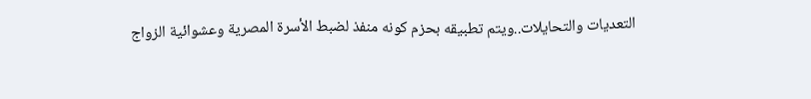التعديات والتحايلات..ويتم تطبيقه بحزم كونه منفذ لضبط الأسرة المصرية وعشوائية الزواج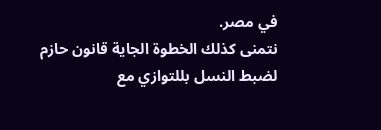في مصر.
نتمنى كذلك الخطوة الجاية قانون حازم لضبط النسل بللتوازي مع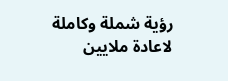رؤية شملة وكاملة لاعادة ملايين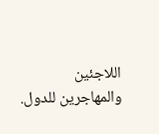اللاجئين والمهاجرين للدول.